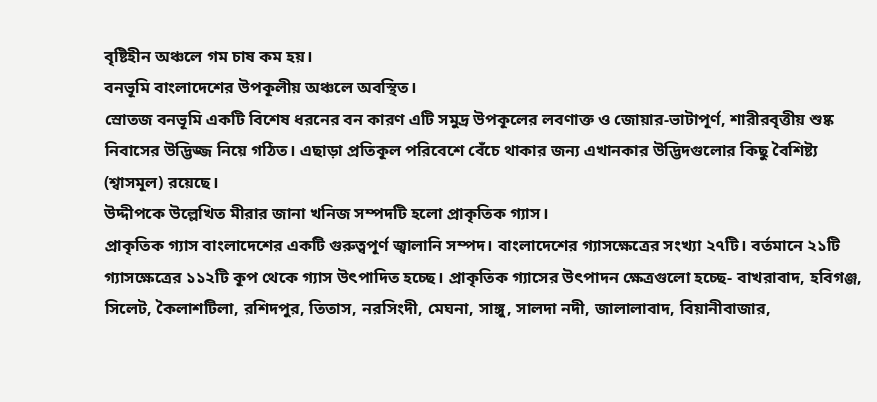বৃষ্টিহীন অঞ্চলে গম চাষ কম হয়।
বনভূমি বাংলাদেশের উপকূলীয় অঞ্চলে অবস্থিত।
স্রোতজ বনভূমি একটি বিশেষ ধরনের বন কারণ এটি সমুদ্র উপকূলের লবণাক্ত ও জোয়ার-ভাটাপূর্ণ, শারীরবৃত্তীয় শুষ্ক নিবাসের উদ্ভিজ্জ নিয়ে গঠিত। এছাড়া প্রতিকূল পরিবেশে বেঁচে থাকার জন্য এখানকার উদ্ভিদগুলোর কিছু বৈশিষ্ট্য (শ্বাসমূল) রয়েছে।
উদ্দীপকে উল্লেখিত মীরার জানা খনিজ সম্পদটি হলো প্রাকৃতিক গ্যাস।
প্রাকৃতিক গ্যাস বাংলাদেশের একটি গুরুত্বপূর্ণ জ্বালানি সম্পদ। বাংলাদেশের গ্যাসক্ষেত্রের সংখ্যা ২৭টি। বর্তমানে ২১টি গ্যাসক্ষেত্রের ১১২টি কূপ থেকে গ্যাস উৎপাদিত হচ্ছে। প্রাকৃতিক গ্যাসের উৎপাদন ক্ষেত্রগুলো হচ্ছে- বাখরাবাদ, হবিগঞ্জ, সিলেট, কৈলাশটিলা, রশিদপুর, তিতাস, নরসিংদী, মেঘনা, সাঙ্গু, সালদা নদী, জালালাবাদ, বিয়ানীবাজার,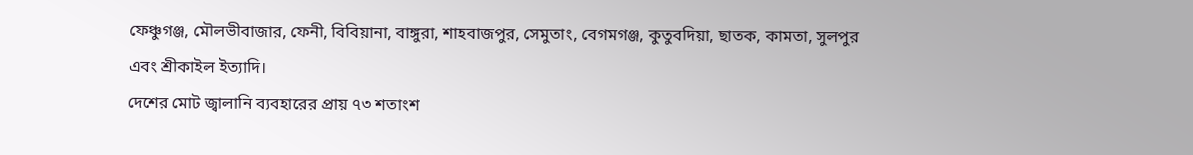ফেঞ্চুগঞ্জ, মৌলভীবাজার, ফেনী, বিবিয়ানা, বাঙ্গুরা, শাহবাজপুর, সেমুতাং, বেগমগঞ্জ, কুতুবদিয়া, ছাতক, কামতা, সুলপুর এবং শ্রীকাইল ইত্যাদি।
দেশের মোট জ্বালানি ব্যবহারের প্রায় ৭৩ শতাংশ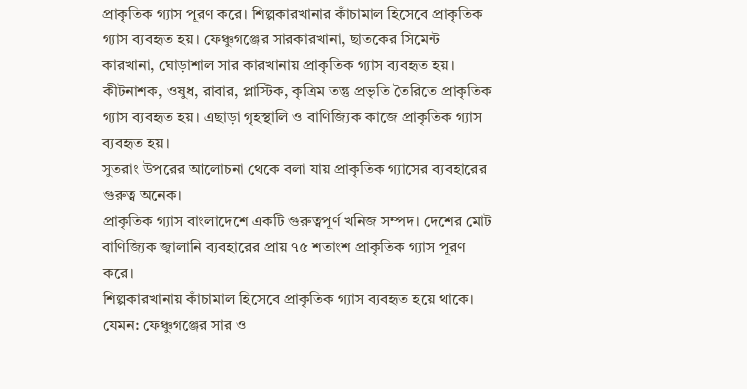প্রাকৃতিক গ্যাস পূরণ করে। শিল্পকারখানার কাঁচামাল হিসেবে প্রাকৃতিক গ্যাস ব্যবহৃত হয়। ফেঞ্চুগঞ্জের সারকারখানা, ছাতকের সিমেন্ট কারখানা, ঘোড়াশাল সার কারখানায় প্রাকৃতিক গ্যাস ব্যবহৃত হয়। কীটনাশক, ওষুধ, রাবার, প্লাস্টিক, কৃত্রিম তন্তু প্রভৃতি তৈরিতে প্রাকৃতিক গ্যাস ব্যবহৃত হয়। এছাড়া গৃহস্থালি ও বাণিজ্যিক কাজে প্রাকৃতিক গ্যাস ব্যবহৃত হয়।
সুতরাং উপরের আলোচনা থেকে বলা যায় প্রাকৃতিক গ্যাসের ব্যবহারের গুরুত্ব অনেক।
প্রাকৃতিক গ্যাস বাংলাদেশে একটি গুরুত্বপূর্ণ খনিজ সম্পদ। দেশের মোট বাণিজ্যিক জ্বালানি ব্যবহারের প্রায় ৭৫ শতাংশ প্রাকৃতিক গ্যাস পূরণ করে।
শিল্পকারখানায় কাঁচামাল হিসেবে প্রাকৃতিক গ্যাস ব্যবহৃত হয়ে থাকে।
যেমন: ফেঞ্চুগঞ্জের সার ও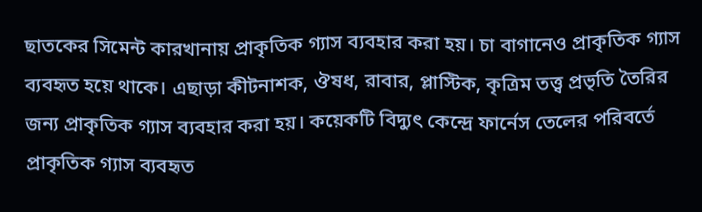ছাতকের সিমেন্ট কারখানায় প্রাকৃতিক গ্যাস ব্যবহার করা হয়। চা বাগানেও প্রাকৃতিক গ্যাস ব্যবহৃত হয়ে থাকে। এছাড়া কীটনাশক, ঔষধ, রাবার, প্লাস্টিক, কৃত্রিম তত্ত্ব প্রভৃতি তৈরির জন্য প্রাকৃতিক গ্যাস ব্যবহার করা হয়। কয়েকটি বিদ্যুৎ কেন্দ্রে ফার্নেস তেলের পরিবর্তে প্রাকৃতিক গ্যাস ব্যবহৃত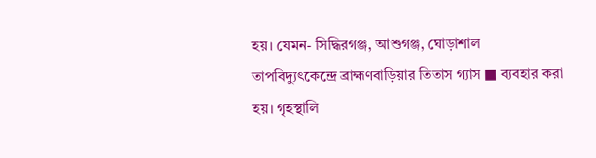হয়। যেমন- সিদ্ধিরগঞ্জ, আশুগঞ্জ, ঘোড়াশাল তাপবিদ্যুৎকেন্দ্রে ব্রাহ্মণবাড়িয়ার তিতাস গ্যাস ■ ব্যবহার করা হয়। গৃহস্থালি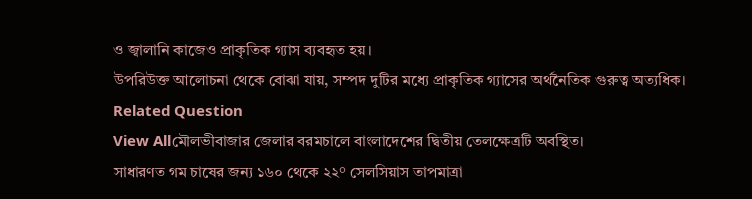ও জ্বালানি কাজেও প্রাকৃতিক গ্যাস ব্যবহৃত হয়।
উপরিউক্ত আলোচনা থেকে বোঝা যায়, সম্পদ দুটির মধ্যে প্রাকৃতিক গ্যাসের অর্থনৈতিক গুরুত্ব অত্যধিক।
Related Question
View Allমৌলভীবাজার জেলার বরমচালে বাংলাদেশের দ্বিতীয় তেলক্ষেত্রটি অবস্থিত।
সাধারণত গম চাষের জন্য ১৬০ থেকে ২২° সেলসিয়াস তাপমাত্রা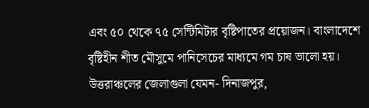এবং ৫০ থেকে ৭৫ সেন্টিমিটার বৃষ্টিপাতের প্রয়োজন। বাংলাদেশে
বৃষ্টিহীন শীত মৌসুমে পানিসেচের মাধ্যমে গম চাষ ভালো হয়।
উত্তরাঞ্চলের জেলাগুলা যেমন- দিনাজপুর,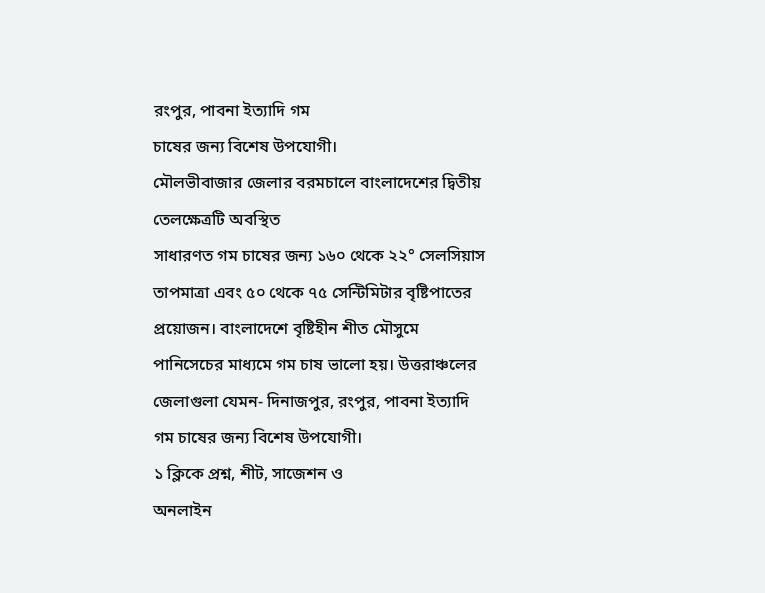রংপুর, পাবনা ইত্যাদি গম
চাষের জন্য বিশেষ উপযোগী।
মৌলভীবাজার জেলার বরমচালে বাংলাদেশের দ্বিতীয় তেলক্ষেত্রটি অবস্থিত
সাধারণত গম চাষের জন্য ১৬০ থেকে ২২° সেলসিয়াস তাপমাত্রা এবং ৫০ থেকে ৭৫ সেন্টিমিটার বৃষ্টিপাতের প্রয়োজন। বাংলাদেশে বৃষ্টিহীন শীত মৌসুমে পানিসেচের মাধ্যমে গম চাষ ভালো হয়। উত্তরাঞ্চলের জেলাগুলা যেমন- দিনাজপুর, রংপুর, পাবনা ইত্যাদি গম চাষের জন্য বিশেষ উপযোগী।
১ ক্লিকে প্রশ্ন, শীট, সাজেশন ও
অনলাইন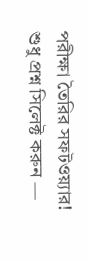পরীক্ষা তৈরির সফটওয়্যার!
শুধু প্রশ্ন সিলেক্ট করুন —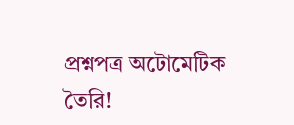প্রশ্নপত্র অটোমেটিক তৈরি!